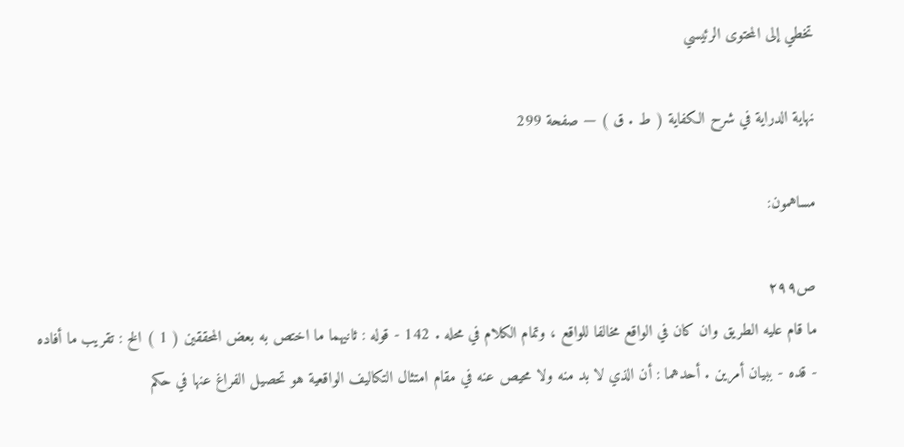تخطي إلى المحتوى الرئيسي

نهاية الدراية في شرح الكفاية ( ط . ق ) — صفحة 299

مساهمون:

ص٢٩٩
ما قام عليه الطريق وان كان في الواقع مخالفا للواقع ، وتمام الكلام في محله . 142 - قوله : ثانيهما ما اختص به بعض المحققين ( 1 ) الخ : تقريب ما أفاده - قده - ببيان أمرين . أحدهما : أن الذي لا بد منه ولا محيص عنه في مقام امتثال التكاليف الواقعية هو تحصيل الفراغ عنها في حكم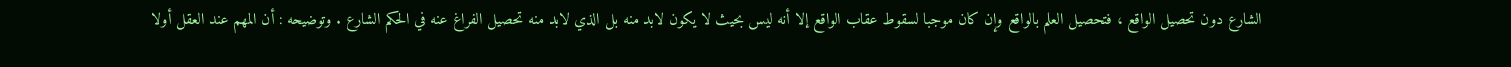الشارع دون تحصيل الواقع ، فتحصيل العلم بالواقع وإن كان موجبا لسقوط عقاب الواقع إلا أنه ليس بحيث لا يكون لابد منه بل الذي لابد منه تحصيل الفراغ عنه في الحكم الشارع . وتوضيحه : أن المهم عند العقل أولا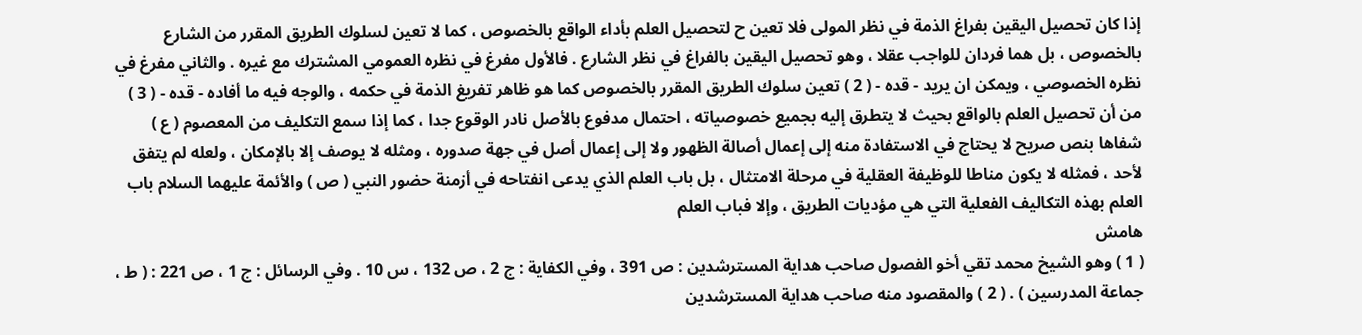إذا كان تحصيل اليقين بفراغ الذمة في نظر المولى فلا تعين ح لتحصيل العلم بأداء الواقع بالخصوص ، كما لا تعين لسلوك الطريق المقرر من الشارع بالخصوص ، بل هما فردان للواجب عقلا ، وهو تحصيل اليقين بالفراغ في نظر الشارع . فالأول مفرغ في نظره العمومي المشترك مع غيره . والثاني مفرغ في نظره الخصوصي ، ويمكن ان يريد - قده - ( 2 ) تعين سلوك الطريق المقرر بالخصوص كما هو ظاهر تفريغ الذمة في حكمه ، والوجه فيه ما أفاده - قده - ( 3 ) من أن تحصيل العلم بالواقع بحيث لا يتطرق إليه بجميع خصوصياته ، احتمال مدفوع بالأصل نادر الوقوع جدا ، كما إذا سمع التكليف من المعصوم ( ع ) شفاها بنص صريح لا يحتاج في الاستفادة منه إلى إعمال أصالة الظهور ولا إلى إعمال أصل في جهة صدوره ، ومثله لا يوصف إلا بالإمكان ، ولعله لم يتفق لأحد ، فمثله لا يكون مناطا للوظيفة العقلية في مرحلة الامتثال ، بل باب العلم الذي يدعى انفتاحه في أزمنة حضور النبي ( ص ) والأئمة عليهما السلام باب العلم بهذه التكاليف الفعلية التي هي مؤديات الطريق ، وإلا فباب العلم
هامش
( 1 ) وهو الشيخ محمد تقي أخو الفصول صاحب هداية المسترشدين : ص 391 ، وفي الكفاية : ج 2 ، ص 132 ، س 10 . وفي الرسائل : ج 1 ، ص 221 : ( ط ، جماعة المدرسين ) . ( 2 ) والمقصود منه صاحب هداية المسترشدين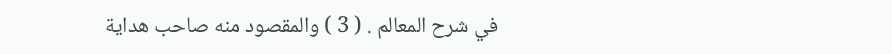في شرح المعالم . ( 3 ) والمقصود منه صاحب هداية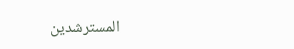المسترشدين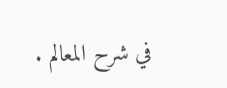في شرح المعالم .